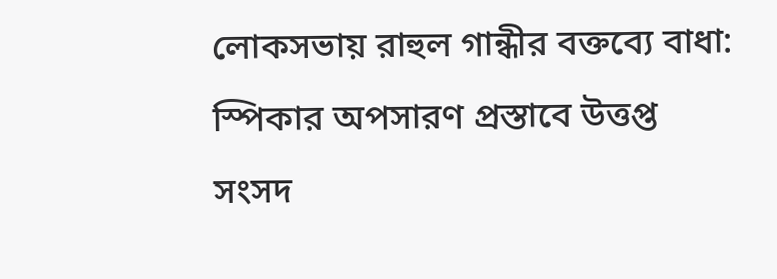লোকসভায় রাহুল গান্ধীর বক্তব্যে বাধা: স্পিকার অপসারণ প্রস্তাবে উত্তপ্ত সংসদ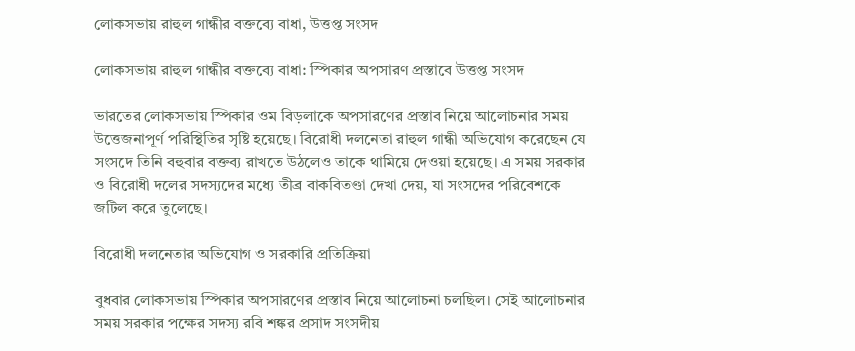লোকসভায় রাহুল গান্ধীর বক্তব্যে বাধা, উত্তপ্ত সংসদ

লোকসভায় রাহুল গান্ধীর বক্তব্যে বাধা: স্পিকার অপসারণ প্রস্তাবে উত্তপ্ত সংসদ

ভারতের লোকসভায় স্পিকার ওম বিড়লাকে অপসারণের প্রস্তাব নিয়ে আলোচনার সময় উত্তেজনাপূর্ণ পরিস্থিতির সৃষ্টি হয়েছে। বিরোধী দলনেতা রাহুল গান্ধী অভিযোগ করেছেন যে সংসদে তিনি বহুবার বক্তব্য রাখতে উঠলেও তাকে থামিয়ে দেওয়া হয়েছে। এ সময় সরকার ও বিরোধী দলের সদস্যদের মধ্যে তীব্র বাকবিতণ্ডা দেখা দেয়, যা সংসদের পরিবেশকে জটিল করে তুলেছে।

বিরোধী দলনেতার অভিযোগ ও সরকারি প্রতিক্রিয়া

বুধবার লোকসভায় স্পিকার অপসারণের প্রস্তাব নিয়ে আলোচনা চলছিল। সেই আলোচনার সময় সরকার পক্ষের সদস্য রবি শঙ্কর প্রসাদ সংসদীয়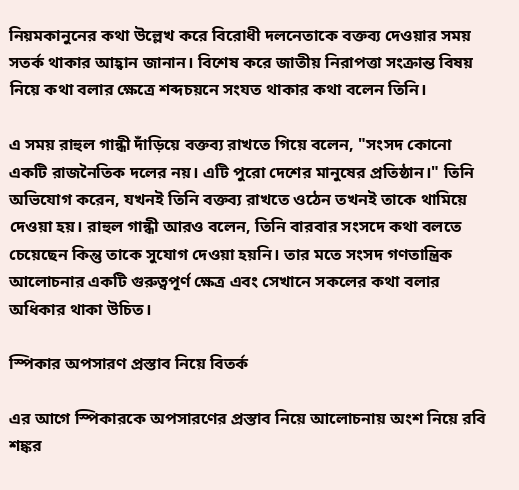নিয়মকানুনের কথা উল্লেখ করে বিরোধী দলনেতাকে বক্তব্য দেওয়ার সময় সতর্ক থাকার আহ্বান জানান। বিশেষ করে জাতীয় নিরাপত্তা সংক্রান্ত বিষয় নিয়ে কথা বলার ক্ষেত্রে শব্দচয়নে সংযত থাকার কথা বলেন তিনি।

এ সময় রাহুল গান্ধী দাঁড়িয়ে বক্তব্য রাখতে গিয়ে বলেন, "সংসদ কোনো একটি রাজনৈতিক দলের নয়। এটি পুরো দেশের মানুষের প্রতিষ্ঠান।" তিনি অভিযোগ করেন, যখনই তিনি বক্তব্য রাখতে ওঠেন তখনই তাকে থামিয়ে দেওয়া হয়। রাহুল গান্ধী আরও বলেন, তিনি বারবার সংসদে কথা বলতে চেয়েছেন কিন্তু তাকে সুযোগ দেওয়া হয়নি। তার মতে সংসদ গণতান্ত্রিক আলোচনার একটি গুরুত্বপূর্ণ ক্ষেত্র এবং সেখানে সকলের কথা বলার অধিকার থাকা উচিত।

স্পিকার অপসারণ প্রস্তাব নিয়ে বিতর্ক

এর আগে স্পিকারকে অপসারণের প্রস্তাব নিয়ে আলোচনায় অংশ নিয়ে রবি শঙ্কর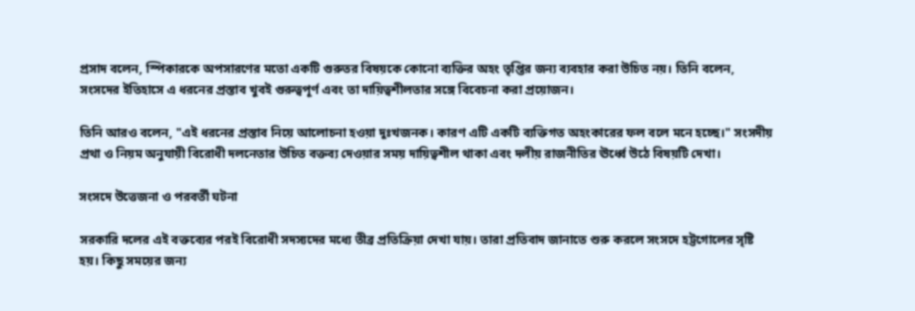প্রসাদ বলেন, স্পিকারকে অপসারণের মতো একটি গুরুতর বিষয়কে কোনো ব্যক্তির অহং তৃপ্তির জন্য ব্যবহার করা উচিত নয়। তিনি বলেন, সংসদের ইতিহাসে এ ধরনের প্রস্তাব খুবই গুরুত্বপূর্ণ এবং তা দায়িত্বশীলতার সঙ্গে বিবেচনা করা প্রয়োজন।

তিনি আরও বলেন, "এই ধরনের প্রস্তাব নিয়ে আলোচনা হওয়া দুঃখজনক। কারণ এটি একটি ব্যক্তিগত অহংকারের ফল বলে মনে হচ্ছে।" সংসদীয় প্রথা ও নিয়ম অনুযায়ী বিরোধী দলনেতার উচিত বক্তব্য দেওয়ার সময় দায়িত্বশীল থাকা এবং দলীয় রাজনীতির ঊর্ধ্বে উঠে বিষয়টি দেখা।

সংসদে উত্তেজনা ও পরবর্তী ঘটনা

সরকারি দলের এই বক্তব্যের পরই বিরোধী সদস্যদের মধ্যে তীব্র প্রতিক্রিয়া দেখা যায়। তারা প্রতিবাদ জানাতে শুরু করলে সংসদে হট্টগোলের সৃষ্টি হয়। কিছু সময়ের জন্য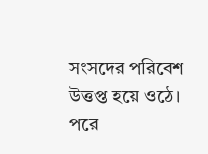সংসদের পরিবেশ উত্তপ্ত হয়ে ওঠে। পরে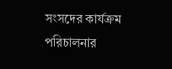সংসদের কার্যক্রম পরিচালনার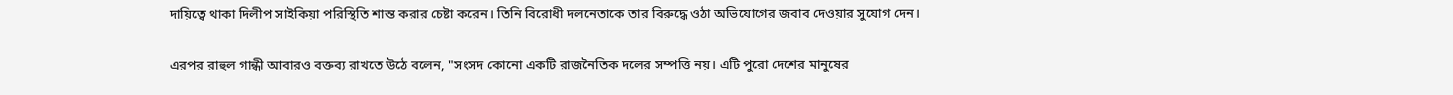দায়িত্বে থাকা দিলীপ সাইকিয়া পরিস্থিতি শান্ত করার চেষ্টা করেন। তিনি বিরোধী দলনেতাকে তার বিরুদ্ধে ওঠা অভিযোগের জবাব দেওয়ার সুযোগ দেন।

এরপর রাহুল গান্ধী আবারও বক্তব্য রাখতে উঠে বলেন, "সংসদ কোনো একটি রাজনৈতিক দলের সম্পত্তি নয়। এটি পুরো দেশের মানুষের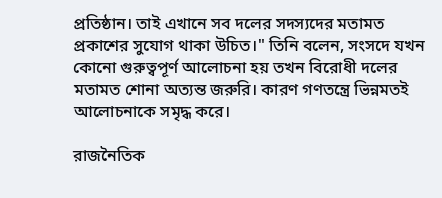প্রতিষ্ঠান। তাই এখানে সব দলের সদস্যদের মতামত প্রকাশের সুযোগ থাকা উচিত।" তিনি বলেন, সংসদে যখন কোনো গুরুত্বপূর্ণ আলোচনা হয় তখন বিরোধী দলের মতামত শোনা অত্যন্ত জরুরি। কারণ গণতন্ত্রে ভিন্নমতই আলোচনাকে সমৃদ্ধ করে।

রাজনৈতিক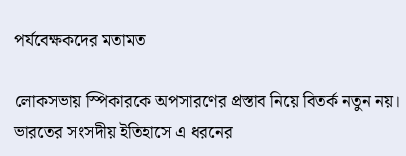পর্যবেক্ষকদের মতামত

লোকসভায় স্পিকারকে অপসারণের প্রস্তাব নিয়ে বিতর্ক নতুন নয়। ভারতের সংসদীয় ইতিহাসে এ ধরনের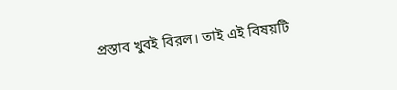প্রস্তাব খুবই বিরল। তাই এই বিষয়টি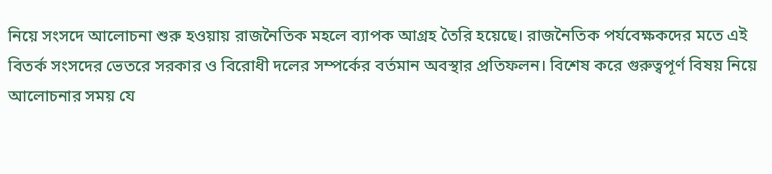নিয়ে সংসদে আলোচনা শুরু হওয়ায় রাজনৈতিক মহলে ব্যাপক আগ্রহ তৈরি হয়েছে। রাজনৈতিক পর্যবেক্ষকদের মতে এই বিতর্ক সংসদের ভেতরে সরকার ও বিরোধী দলের সম্পর্কের বর্তমান অবস্থার প্রতিফলন। বিশেষ করে গুরুত্বপূর্ণ বিষয় নিয়ে আলোচনার সময় যে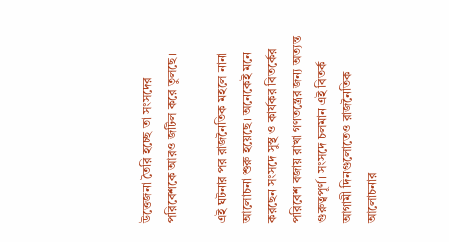উত্তেজনা তৈরি হচ্ছে তা সংসদের পরিবেশকে আরও জটিল করে তুলছে।

এই ঘটনার পর রাজনৈতিক মহলে নানা আলোচনা শুরু হয়েছে। অনেকেই মনে করছেন সংসদে সুস্থ ও কার্যকর বিতর্কের পরিবেশ বজায় রাখা গণতন্ত্রের জন্য অত্যন্ত গুরুত্বপূর্ণ। সংসদে চলমান এই বিতর্ক আগামী দিনগুলোতেও রাজনৈতিক আলোচনার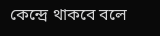কেন্দ্রে থাকবে বলে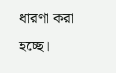ধারণা করা হচ্ছে।